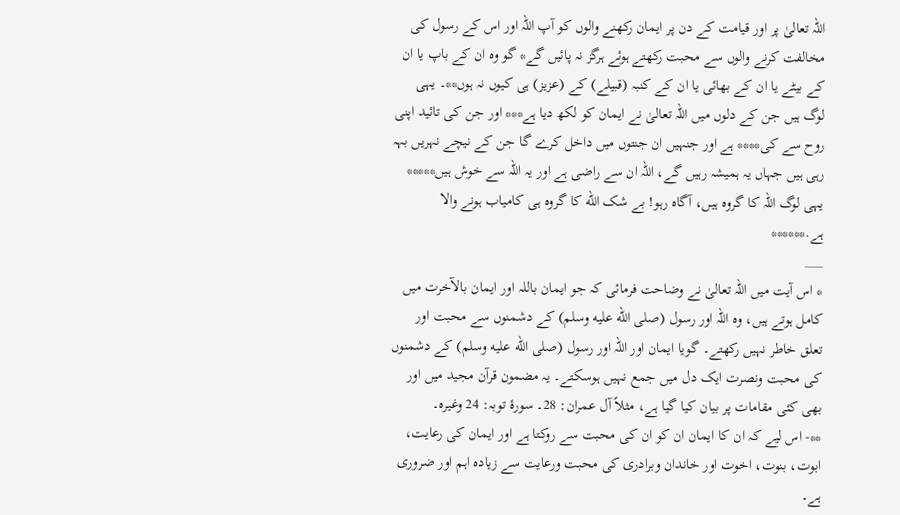اللہ تعالیٰ پر اور قیامت کے دن پر ایمان رکھنے والوں کو آپ اللہ اور اس کے رسول کی مخالفت کرنے والوں سے محبت رکھتے ہوئے ہرگز نہ پائیں گے* گو وه ان کے باپ یا ان کے بیٹے یا ان کے بھائی یا ان کے کنبہ (قبیلے) کے (عزیز) ہی کیوں نہ ہوں**۔ یہی لوگ ہیں جن کے دلوں میں اللہ تعالیٰ نے ایمان کو لکھ دیا ہے*** اور جن کی تائید اپنی روح سے کی**** ہے اور جنہیں ان جنتوں میں داخل کرے گا جن کے نیچے نہریں بہہ رہی ہیں جہاں یہ ہمیشہ رہیں گے، اللہ ان سے راضی ہے اور یہ اللہ سے خوش ہیں***** یہی لوگ اللہ کا گروہ ہیں، آگاه رہو! بے شک الله کا گروہ ہی کامیاب ہونے والا ہے.******
___
* اس آیت میں اللہ تعالیٰ نے وضاحت فرمائی کہ جو ایمان باللہ اور ایمان بالآخرت میں کامل ہوتے ہیں، وہ اللہ اور رسول (صلى الله عليه وسلم) کے دشمنوں سے محبت اور تعلق خاطر نہیں رکھتے۔ گویا ایمان اور اللہ اور رسول (صلى الله عليه وسلم) کے دشمنوں کی محبت ونصرت ایک دل میں جمع نہیں ہوسکتے۔ یہ مضمون قرآن مجید میں اور بھی کئی مقامات پر بیان کیا گیا ہے، مثلاً آل عمران: 28۔ سورۂ توبہ: 24 وغیرہ۔
**- اس لیے کہ ان کا ایمان ان کو ان کی محبت سے روکتا ہے اور ایمان کی رعایت، ابوت، بنوت، اخوت اور خاندان وبرادری کی محبت ورعایت سے زیادہ اہم اور ضروری ہے۔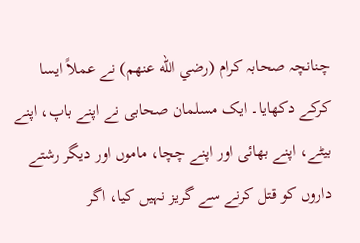چنانچہ صحابہ کرام (رضي الله عنهم) نے عملاً ایسا کرکے دکھایا۔ ایک مسلمان صحابی نے اپنے باپ، اپنے بیٹے، اپنے بھائی اور اپنے چچا، ماموں اور دیگر رشتے داروں کو قتل کرنے سے گریز نہیں کیا، اگر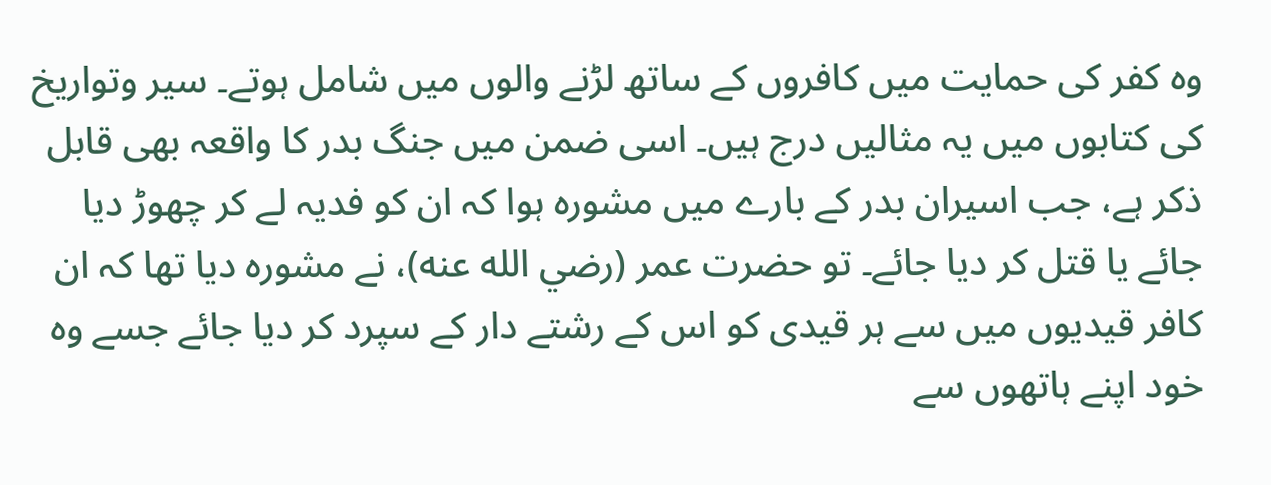وہ کفر کی حمایت میں کافروں کے ساتھ لڑنے والوں میں شامل ہوتے۔ سیر وتواریخ کی کتابوں میں یہ مثالیں درج ہیں۔ اسی ضمن میں جنگ بدر کا واقعہ بھی قابل ذکر ہے، جب اسیران بدر کے بارے میں مشورہ ہوا کہ ان کو فدیہ لے کر چھوڑ دیا جائے یا قتل کر دیا جائے۔ تو حضرت عمر (رضي الله عنه)، نے مشورہ دیا تھا کہ ان کافر قیدیوں میں سے ہر قیدی کو اس کے رشتے دار کے سپرد کر دیا جائے جسے وہ خود اپنے ہاتھوں سے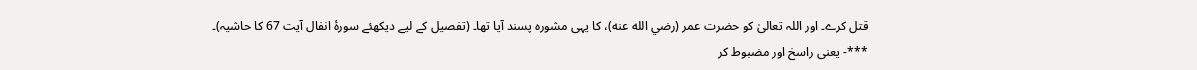قتل کرے۔ اور اللہ تعالیٰ کو حضرت عمر (رضي الله عنه)، کا یہی مشورہ پسند آیا تھا۔ (تفصیل کے لیے دیکھئے سورۂ انفال آیت 67 کا حاشیہ)۔
***- یعنی راسخ اور مضبوط کر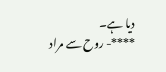دیا ہے۔
****- روح سے مراد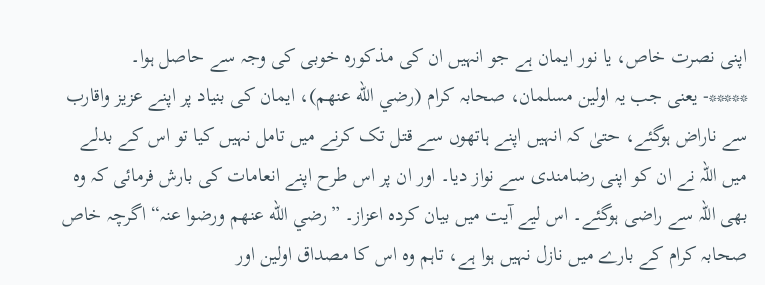اپنی نصرت خاص، یا نور ایمان ہے جو انہیں ان کی مذکورہ خوبی کی وجہ سے حاصل ہوا۔
*****- یعنی جب یہ اولین مسلمان، صحابہ کرام (رضي الله عنهم)، ایمان کی بنیاد پر اپنے عزیز واقارب سے ناراض ہوگئے، حتیٰ کہ انہیں اپنے ہاتھوں سے قتل تک کرنے میں تامل نہیں کیا تو اس کے بدلے میں اللہ نے ان کو اپنی رضامندی سے نواز دیا۔ اور ان پر اس طرح اپنے انعامات کی بارش فرمائی کہ وہ بھی اللہ سے راضی ہوگئے۔ اس لیے آیت میں بیان کردہ اعزاز۔ ”رضي الله عنهم ورضوا عنہ“ اگرچہ خاص صحابہ کرام کے بارے میں نازل نہیں ہوا ہے، تاہم وہ اس کا مصداق اولین اور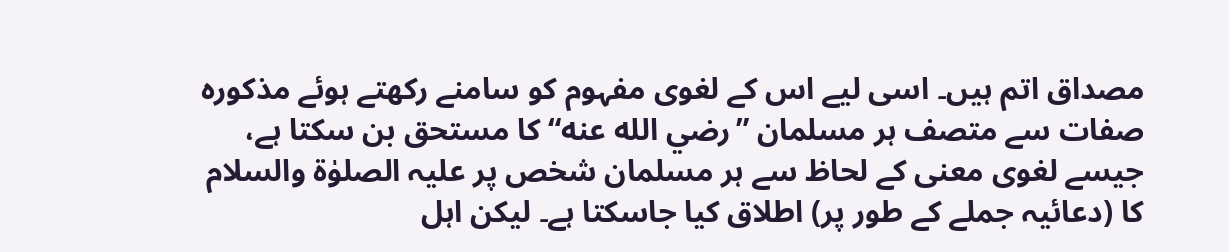مصداق اتم ہیں۔ اسی لیے اس کے لغوی مفہوم کو سامنے رکھتے ہوئے مذکورہ صفات سے متصف ہر مسلمان ”رضي الله عنه“ کا مستحق بن سکتا ہے، جیسے لغوی معنی کے لحاظ سے ہر مسلمان شخص پر علیہ الصلوٰۃ والسلام کا (دعائیہ جملے کے طور پر) اطلاق کیا جاسکتا ہے۔ لیکن اہل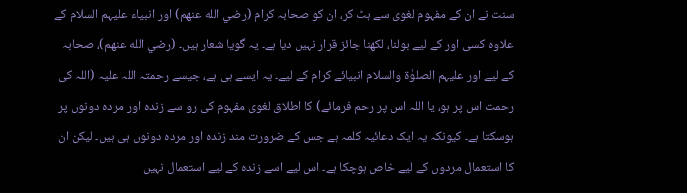سنت نے ان کے مفہوم لغوی سے ہٹ کر، ان کو صحابہ کرام (رضي الله عنهم) اور انبیاء علیہم السلام کے علاوہ کسی اور کے لیے بولنا، لکھنا جائز قرار نہیں دیا ہے۔ یہ گویا شعار ہیں۔ (رضي الله عنهم)، صحابہ کے لیے اور علیہم الصلوٰۃ والسلام انبیائے کرام کے لیے۔ یہ ایسے ہی ہے، جیسے رحمتہ اللہ علیہ (اللہ کی رحمت اس پر ہو، یا اللہ اس پر رحم فرمائے) کا اطلاق لغوی مفہوم کی رو سے زندہ اور مردہ دونوں پر ہوسکتا ہے۔ کیونکہ یہ ایک دعائیہ کلمہ ہے جس کے ضرورت مند زندہ اور مردہ دونوں ہی ہیں۔ لیکن ان کا استعمال مردوں کے لیے خاص ہوچکا ہے۔ اس لیے اسے زندہ کے لیے استعمال نہیں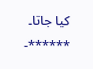کیا جاتا۔
******-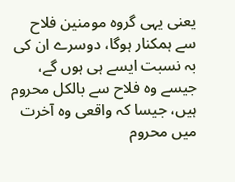یعنی یہی گروہ مومنین فلاح سے ہمکنار ہوگا، دوسرے ان کی بہ نسبت ایسے ہی ہوں گے، جیسے وہ فلاح سے بالکل محروم ہیں، جیسا کہ واقعی وہ آخرت میں محروم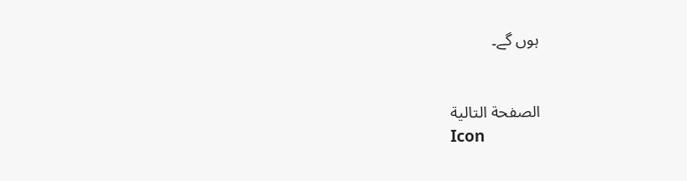ہوں گے۔


الصفحة التالية
Icon